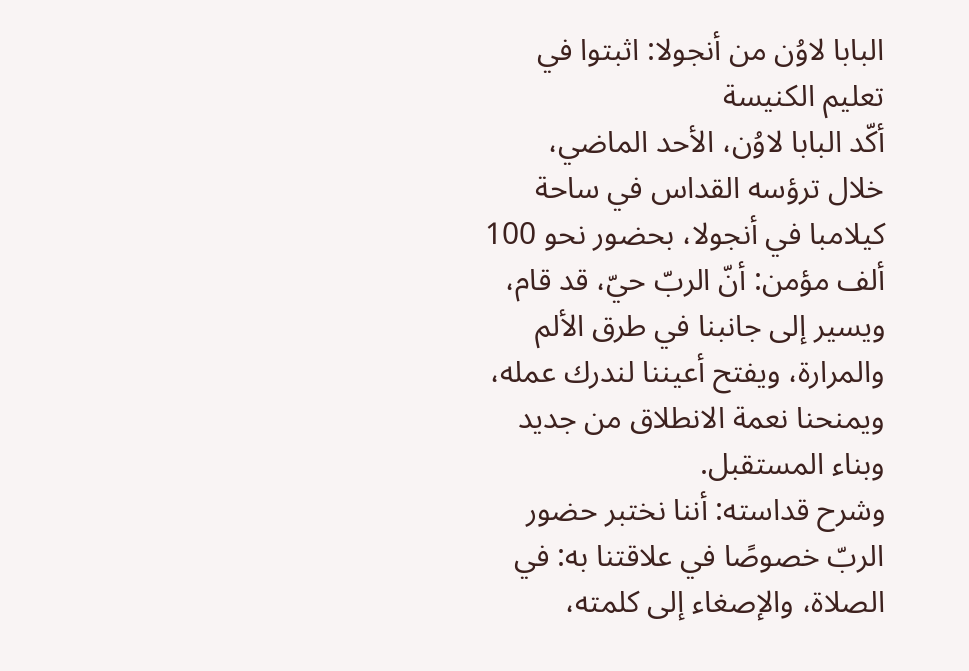البابا لاوُن من أنجولا: اثبتوا في تعليم الكنيسة
أكّد البابا لاوُن، الأحد الماضي، خلال ترؤسه القداس في ساحة كيلامبا في أنجولا، بحضور نحو 100 ألف مؤمن: أنّ الربّ حيّ، قد قام، ويسير إلى جانبنا في طرق الألم والمرارة، ويفتح أعيننا لندرك عمله، ويمنحنا نعمة الانطلاق من جديد وبناء المستقبل.
وشرح قداسته: أننا نختبر حضور الربّ خصوصًا في علاقتنا به: في الصلاة، والإصغاء إلى كلمته،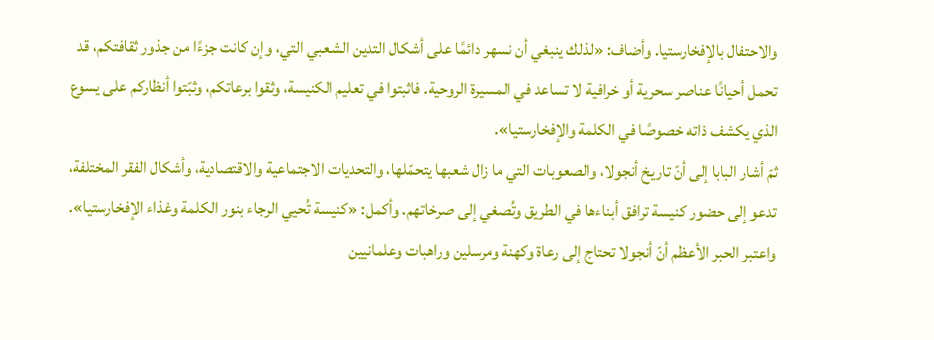والاحتفال بالإفخارستيا. وأضاف: «لذلك ينبغي أن نسهر دائمًا على أشكال التدين الشعبي التي، وإن كانت جزءًا من جذور ثقافتكم، قد تحمل أحيانًا عناصر سحرية أو خرافية لا تساعد في المسيرة الروحية. فاثبتوا في تعليم الكنيسة، وثقوا برعاتكم، وثبّتوا أنظاركم على يسوع الذي يكشف ذاته خصوصًا في الكلمة والإفخارستيا».
ثمّ أشار البابا إلى أنّ تاريخ أنجولا، والصعوبات التي ما زال شعبها يتحمّلها، والتحديات الاجتماعية والاقتصادية، وأشكال الفقر المختلفة، تدعو إلى حضور كنيسة ترافق أبناءها في الطريق وتُصغي إلى صرخاتهم. وأكمل: «كنيسة تُحيي الرجاء بنور الكلمة وغذاء الإفخارستيا».
واعتبر الحبر الأعظم أنّ أنجولا تحتاج إلى رعاة وكهنة ومرسلين وراهبات وعلمانيين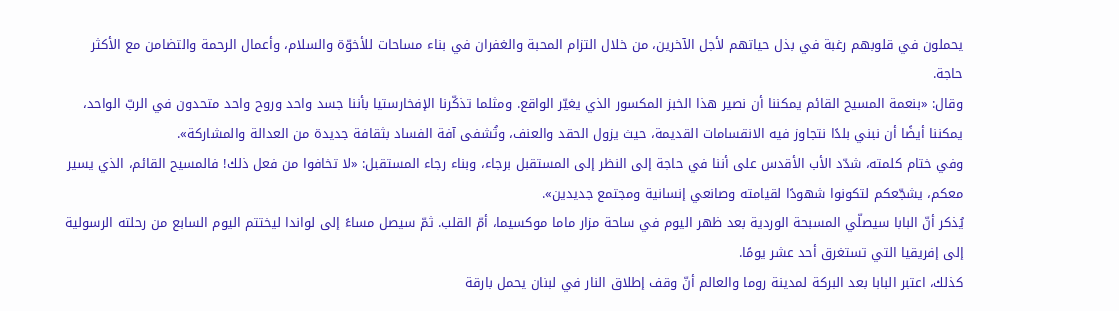يحملون في قلوبهم رغبة في بذل حياتهم لأجل الآخرين، من خلال التزام المحبة والغفران في بناء مساحات للأخوّة والسلام، وأعمال الرحمة والتضامن مع الأكثر حاجة.
وقال: «بنعمة المسيح القائم يمكننا أن نصير هذا الخبز المكسور الذي يغيّر الواقع. ومثلما تذكّرنا الإفخارستيا بأننا جسد واحد وروح واحد متحدون في الربّ الواحد، يمكننا أيضًا أن نبني بلدًا نتجاوز فيه الانقسامات القديمة، حيث يزول الحقد والعنف، وتُشفى آفة الفساد بثقافة جديدة من العدالة والمشاركة».
وفي ختام كلمته، شدّد الأب الأقدس على أننا في حاجة إلى النظر إلى المستقبل برجاء، وبناء رجاء المستقبل: «لا تخافوا من فعل ذلك! فالمسيح القائم، الذي يسير معكم، يشجّعكم لتكونوا شهودًا لقيامته وصانعي إنسانية ومجتمع جديدين».
يُذكر أنّ البابا سيصلّي المسبحة الوردية بعد ظهر اليوم في ساحة مزار ماما موكسيما، أمّ القلب. ثمّ سيصل مساءً إلى لواندا ليختتم اليوم السابع من رحلته الرسولية إلى إفريقيا التي تستغرق أحد عشر يومًا.
كذلك، اعتبر البابا بعد البركة لمدينة روما والعالم أنّ وقف إطلاق النار في لبنان يحمل بارقة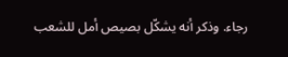رجاء. وذكر أنه يشكّل بصيص أمل للشعب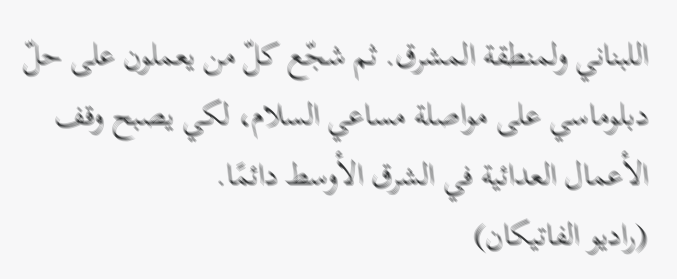اللبناني ولمنطقة المشرق. ثم شجّع كلّ من يعملون على حلّ دبلوماسي على مواصلة مساعي السلام، لكي يصبح وقف الأعمال العدائية في الشرق الأوسط دائمًا.
(راديو الفاتيكان)